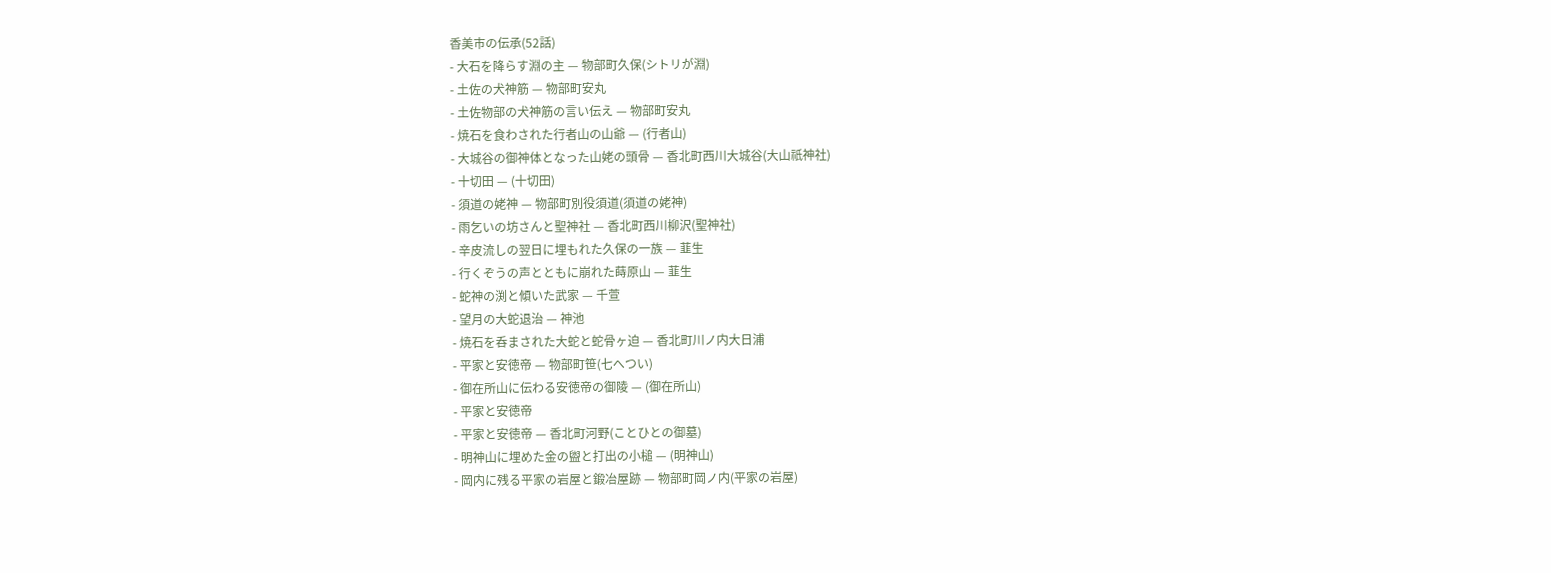香美市の伝承(52話)
- 大石を降らす淵の主 — 物部町久保(シトリが淵)
- 土佐の犬神筋 — 物部町安丸
- 土佐物部の犬神筋の言い伝え — 物部町安丸
- 焼石を食わされた行者山の山爺 — (行者山)
- 大城谷の御神体となった山姥の頭骨 — 香北町西川大城谷(大山祇神社)
- 十切田 — (十切田)
- 須道の姥神 — 物部町別役須道(須道の姥神)
- 雨乞いの坊さんと聖神社 — 香北町西川柳沢(聖神社)
- 辛皮流しの翌日に埋もれた久保の一族 — 韮生
- 行くぞうの声とともに崩れた蒔原山 — 韮生
- 蛇神の渕と傾いた武家 — 千萱
- 望月の大蛇退治 — 神池
- 焼石を呑まされた大蛇と蛇骨ヶ迫 — 香北町川ノ内大日浦
- 平家と安徳帝 — 物部町笹(七へつい)
- 御在所山に伝わる安徳帝の御陵 — (御在所山)
- 平家と安徳帝
- 平家と安徳帝 — 香北町河野(ことひとの御墓)
- 明神山に埋めた金の盥と打出の小槌 — (明神山)
- 岡内に残る平家の岩屋と鍛冶屋跡 — 物部町岡ノ内(平家の岩屋)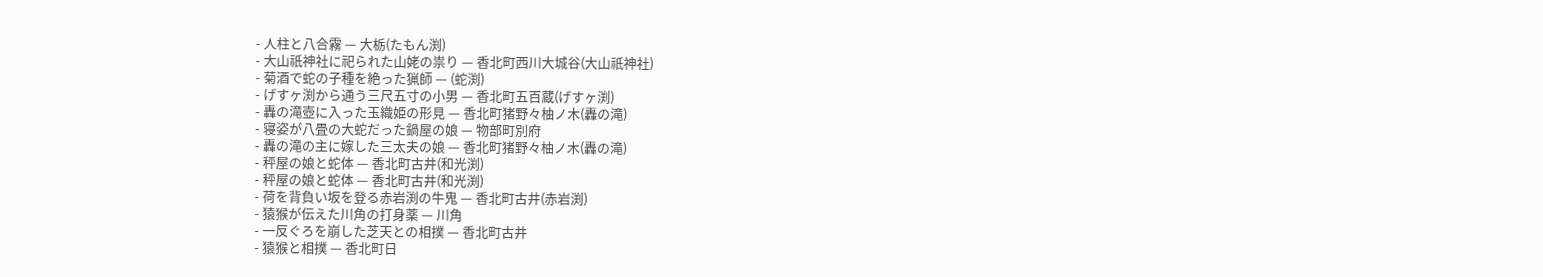- 人柱と八合霧 — 大栃(たもん渕)
- 大山祇神社に祀られた山姥の祟り — 香北町西川大城谷(大山祇神社)
- 菊酒で蛇の子種を絶った猟師 — (蛇渕)
- げすヶ渕から通う三尺五寸の小男 — 香北町五百蔵(げすヶ渕)
- 轟の滝壺に入った玉織姫の形見 — 香北町猪野々柚ノ木(轟の滝)
- 寝姿が八畳の大蛇だった鍋屋の娘 — 物部町別府
- 轟の滝の主に嫁した三太夫の娘 — 香北町猪野々柚ノ木(轟の滝)
- 秤屋の娘と蛇体 — 香北町古井(和光渕)
- 秤屋の娘と蛇体 — 香北町古井(和光渕)
- 荷を背負い坂を登る赤岩渕の牛鬼 — 香北町古井(赤岩渕)
- 猿猴が伝えた川角の打身薬 — 川角
- 一反ぐろを崩した芝天との相撲 — 香北町古井
- 猿猴と相撲 — 香北町日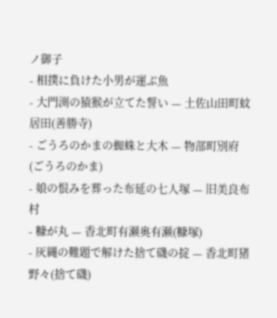ノ御子
- 相撲に負けた小男が運ぶ魚
- 大門渕の猿猴が立てた誓い — 土佐山田町蚊居田(善勝寺)
- ごうろのかまの蜘蛛と大木 — 物部町別府(ごうろのかま)
- 娘の恨みを葬った布延の七人塚 — 旧美良布村
- 糠が丸 — 香北町有瀬奥有瀬(糠塚)
- 灰縄の難題で解けた捨て磯の掟 — 香北町猪野々(捨て磯)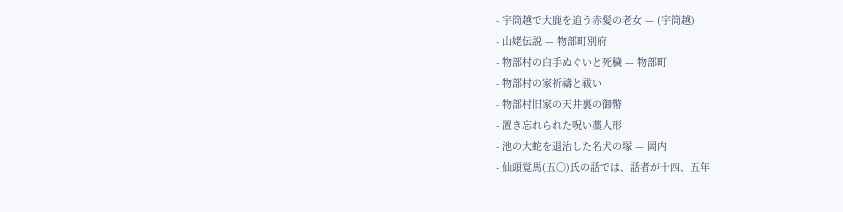- 宇筒越で大鹿を追う赤髪の老女 — (宇筒越)
- 山姥伝説 — 物部町別府
- 物部村の白手ぬぐいと死穢 — 物部町
- 物部村の家祈禱と祓い
- 物部村旧家の天井裏の御幣
- 置き忘れられた呪い藁人形
- 池の大蛇を退治した名犬の塚 — 岡内
- 仙頭覚馬(五〇)氏の話では、話者が十四、五年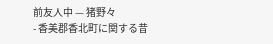前友人中 — 猪野々
- 香美郡香北町に関する昔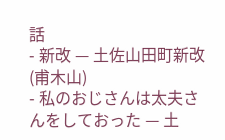話
- 新改 — 土佐山田町新改(甫木山)
- 私のおじさんは太夫さんをしておった — 土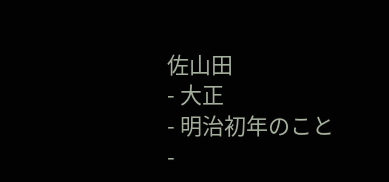佐山田
- 大正
- 明治初年のこと
-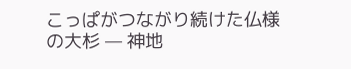こっぱがつながり続けた仏様の大杉 — 神地